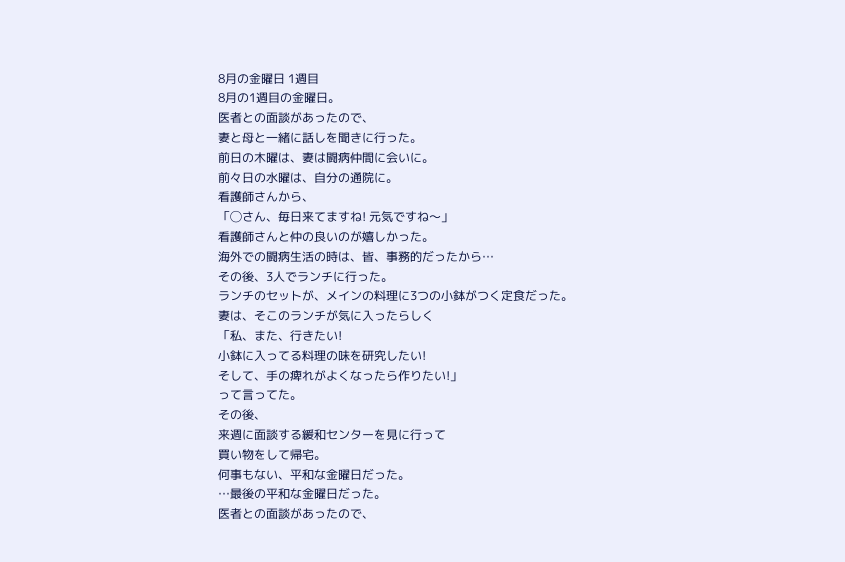8月の金曜日 1週目
8月の1週目の金曜日。
医者との面談があったので、
妻と母と一緒に話しを聞きに行った。
前日の木曜は、妻は闘病仲間に会いに。
前々日の水曜は、自分の通院に。
看護師さんから、
「◯さん、毎日来てますね! 元気ですね〜」
看護師さんと仲の良いのが嬉しかった。
海外での闘病生活の時は、皆、事務的だったから…
その後、3人でランチに行った。
ランチのセットが、メインの料理に3つの小鉢がつく定食だった。
妻は、そこのランチが気に入ったらしく
「私、また、行きたい!
小鉢に入ってる料理の味を研究したい!
そして、手の痺れがよくなったら作りたい!」
って言ってた。
その後、
来週に面談する緩和センターを見に行って
買い物をして帰宅。
何事もない、平和な金曜日だった。
…最後の平和な金曜日だった。
医者との面談があったので、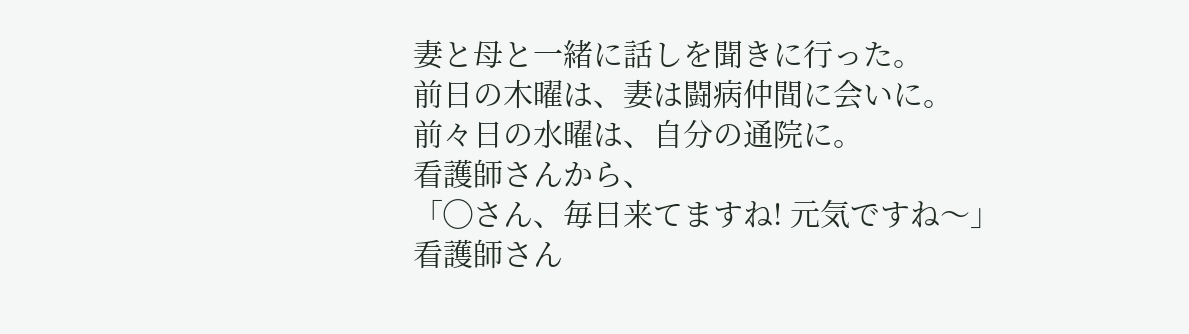妻と母と一緒に話しを聞きに行った。
前日の木曜は、妻は闘病仲間に会いに。
前々日の水曜は、自分の通院に。
看護師さんから、
「◯さん、毎日来てますね! 元気ですね〜」
看護師さん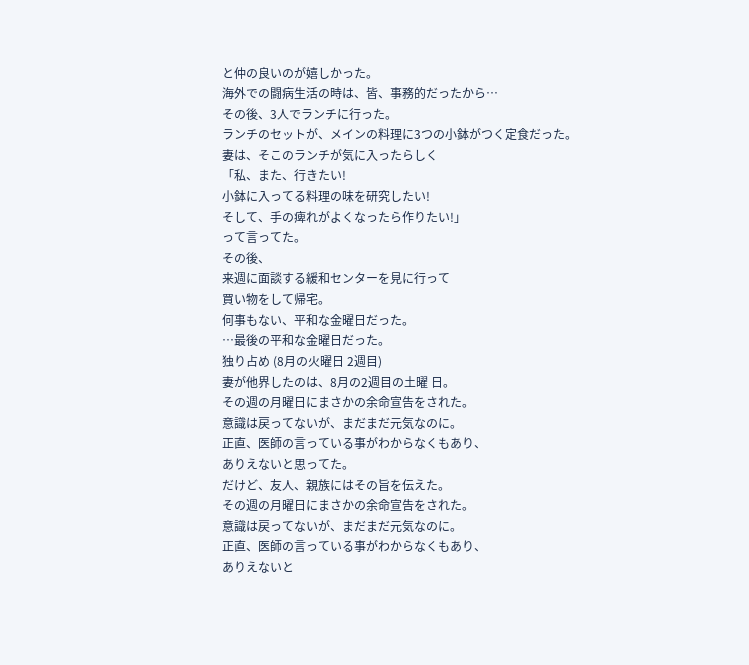と仲の良いのが嬉しかった。
海外での闘病生活の時は、皆、事務的だったから…
その後、3人でランチに行った。
ランチのセットが、メインの料理に3つの小鉢がつく定食だった。
妻は、そこのランチが気に入ったらしく
「私、また、行きたい!
小鉢に入ってる料理の味を研究したい!
そして、手の痺れがよくなったら作りたい!」
って言ってた。
その後、
来週に面談する緩和センターを見に行って
買い物をして帰宅。
何事もない、平和な金曜日だった。
…最後の平和な金曜日だった。
独り占め (8月の火曜日 2週目)
妻が他界したのは、8月の2週目の土曜 日。
その週の月曜日にまさかの余命宣告をされた。
意識は戻ってないが、まだまだ元気なのに。
正直、医師の言っている事がわからなくもあり、
ありえないと思ってた。
だけど、友人、親族にはその旨を伝えた。
その週の月曜日にまさかの余命宣告をされた。
意識は戻ってないが、まだまだ元気なのに。
正直、医師の言っている事がわからなくもあり、
ありえないと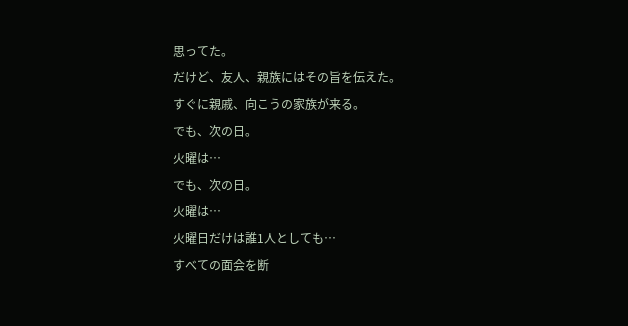思ってた。
だけど、友人、親族にはその旨を伝えた。
すぐに親戚、向こうの家族が来る。
でも、次の日。
火曜は…
でも、次の日。
火曜は…
火曜日だけは誰1人としても…
すべての面会を断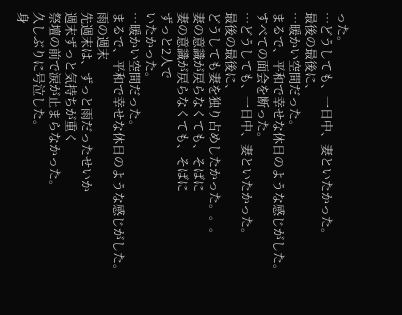った。
…どうしても、一日中、妻といたかった。
最後の最後に、
…暖かい空間だった。
まるで、平和で幸せな休日のような感じがした。
すべての面会を断った。
…どうしても、一日中、妻といたかった。
最後の最後に、
どうしても妻を独り占めしたかった。。。
妻の意識が戻らなくても、そばに
妻の意識が戻らなくても、そばに
ずっと2人で
いたかった。
…暖かい空間だった。
まるで、平和で幸せな休日のような感じがした。
雨の週末
先週末は、ずっと雨だったせいか
週末ずっと気持ちが重く
祭壇の前で涙が止まらなかった。
久しぶりに号泣した。
身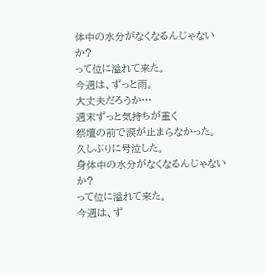体中の水分がなくなるんじゃないか?
って位に溢れて来た。
今週は、ずっと雨。
大丈夫だろうか…
週末ずっと気持ちが重く
祭壇の前で涙が止まらなかった。
久しぶりに号泣した。
身体中の水分がなくなるんじゃないか?
って位に溢れて来た。
今週は、ず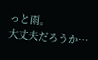っと雨。
大丈夫だろうか…